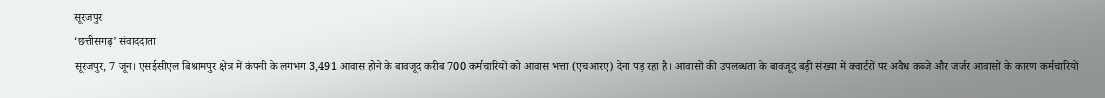सूरजपुर
‘छत्तीसगढ़’ संवाददाता
सूरजपुर, 7 जून। एसईसीएल बिश्रामपुर क्षेत्र में कंपनी के लगभग 3,491 आवास होने के बावजूद करीब 700 कर्मचारियों को आवास भत्ता (एचआरए) देना पड़ रहा है। आवासों की उपलब्धता के बावजूद बड़ी संख्या में क्वार्टरों पर अवैध कब्जे और जर्जर आवासों के कारण कर्मचारियों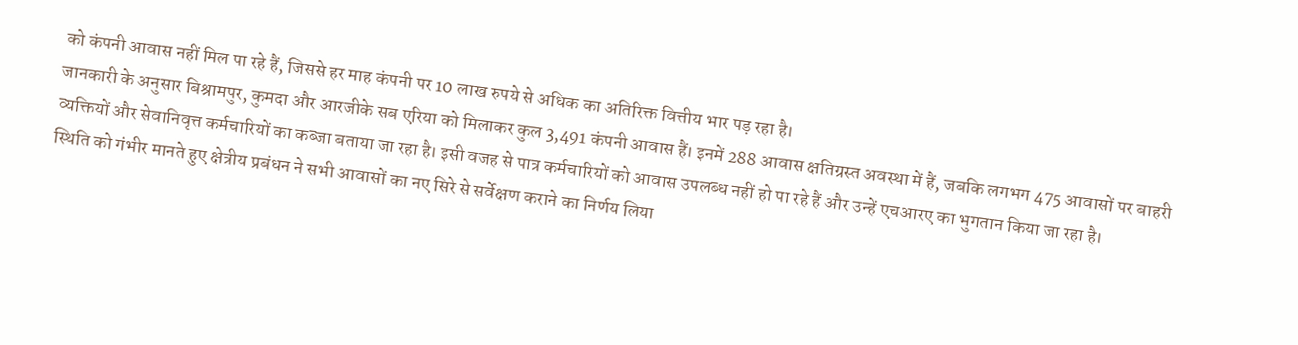को कंपनी आवास नहीं मिल पा रहे हैं, जिससे हर माह कंपनी पर 10 लाख रुपये से अधिक का अतिरिक्त वित्तीय भार पड़ रहा है।
जानकारी के अनुसार बिश्रामपुर, कुमदा और आरजीके सब एरिया को मिलाकर कुल 3,491 कंपनी आवास हैं। इनमें 288 आवास क्षतिग्रस्त अवस्था में हैं, जबकि लगभग 475 आवासों पर बाहरी व्यक्तियों और सेवानिवृत्त कर्मचारियों का कब्जा बताया जा रहा है। इसी वजह से पात्र कर्मचारियों को आवास उपलब्ध नहीं हो पा रहे हैं और उन्हें एचआरए का भुगतान किया जा रहा है।
स्थिति को गंभीर मानते हुए क्षेत्रीय प्रबंधन ने सभी आवासों का नए सिरे से सर्वेक्षण कराने का निर्णय लिया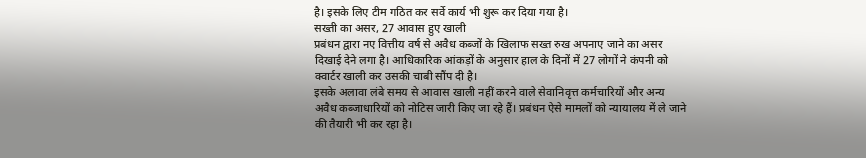है। इसके लिए टीम गठित कर सर्वे कार्य भी शुरू कर दिया गया है।
सख्ती का असर, 27 आवास हुए खाली
प्रबंधन द्वारा नए वित्तीय वर्ष से अवैध कब्जों के खिलाफ सख्त रुख अपनाए जाने का असर दिखाई देने लगा है। आधिकारिक आंकड़ों के अनुसार हाल के दिनों में 27 लोगों ने कंपनी को क्वार्टर खाली कर उसकी चाबी सौंप दी है।
इसके अलावा लंबे समय से आवास खाली नहीं करने वाले सेवानिवृत्त कर्मचारियों और अन्य अवैध कब्जाधारियों को नोटिस जारी किए जा रहे हैं। प्रबंधन ऐसे मामलों को न्यायालय में ले जाने की तैयारी भी कर रहा है।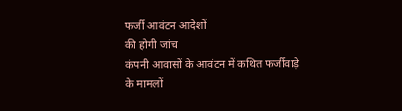फर्जी आवंटन आदेशों
की होगी जांच
कंपनी आवासों के आवंटन में कथित फर्जीवाड़े के मामलों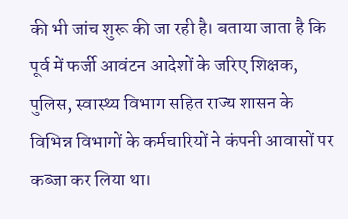की भी जांच शुरू की जा रही है। बताया जाता है कि पूर्व में फर्जी आवंटन आदेशों के जरिए शिक्षक, पुलिस, स्वास्थ्य विभाग सहित राज्य शासन के विभिन्न विभागों के कर्मचारियों ने कंपनी आवासों पर कब्जा कर लिया था।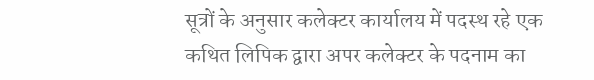सूत्रों के अनुसार कलेक्टर कार्यालय में पदस्थ रहे एक कथित लिपिक द्वारा अपर कलेक्टर के पदनाम का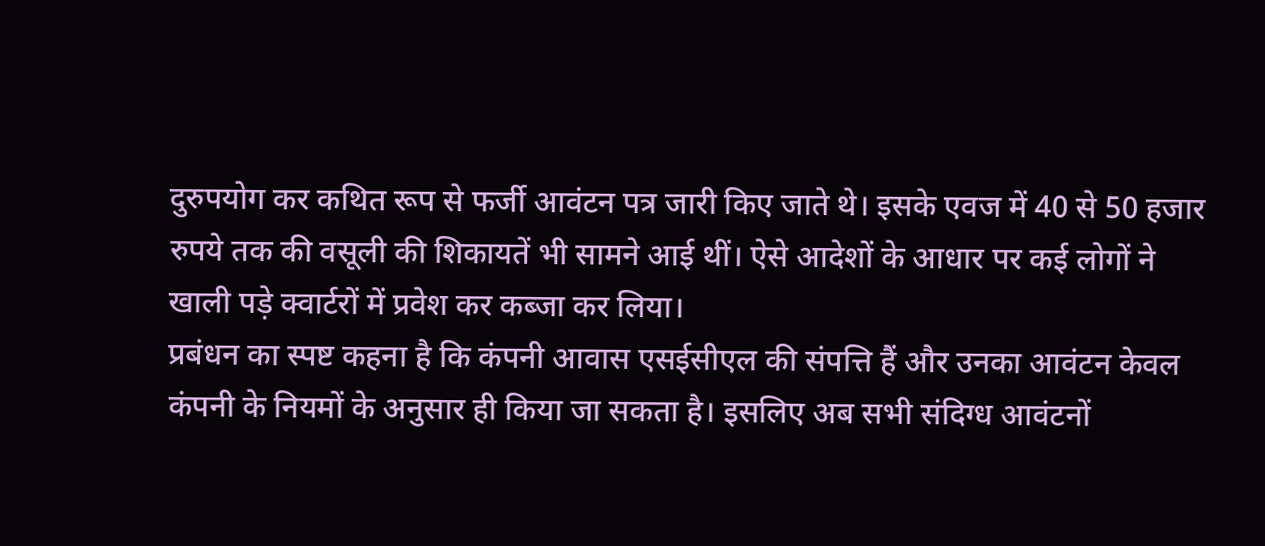दुरुपयोग कर कथित रूप से फर्जी आवंटन पत्र जारी किए जाते थे। इसके एवज में 40 से 50 हजार रुपये तक की वसूली की शिकायतें भी सामने आई थीं। ऐसे आदेशों के आधार पर कई लोगों ने खाली पड़े क्वार्टरों में प्रवेश कर कब्जा कर लिया।
प्रबंधन का स्पष्ट कहना है कि कंपनी आवास एसईसीएल की संपत्ति हैं और उनका आवंटन केवल कंपनी के नियमों के अनुसार ही किया जा सकता है। इसलिए अब सभी संदिग्ध आवंटनों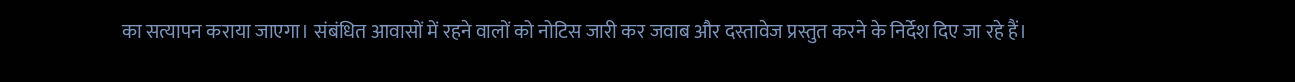का सत्यापन कराया जाएगा। संबंधित आवासों में रहने वालों को नोटिस जारी कर जवाब और दस्तावेज प्रस्तुत करने के निर्देश दिए जा रहे हैं।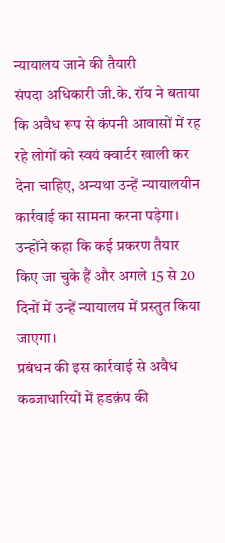न्यायालय जाने की तैयारी
संपदा अधिकारी जी.के. रॉय ने बताया कि अवैध रूप से कंपनी आवासों में रह रहे लोगों को स्वयं क्वार्टर खाली कर देना चाहिए, अन्यथा उन्हें न्यायालयीन कार्रवाई का सामना करना पड़ेगा। उन्होंने कहा कि कई प्रकरण तैयार किए जा चुके हैं और अगले 15 से 20 दिनों में उन्हें न्यायालय में प्रस्तुत किया जाएगा।
प्रबंधन की इस कार्रवाई से अवैध कब्जाधारियों में हडक़ंप की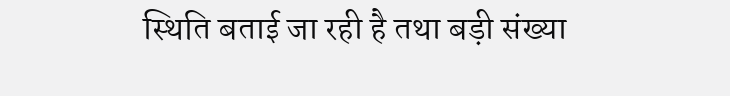स्थिति बताई जा रही है तथा बड़ी संख्या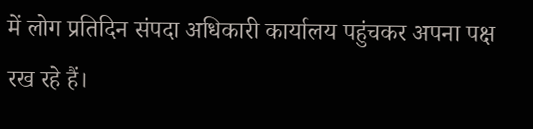में लोग प्रतिदिन संपदा अधिकारी कार्यालय पहुंचकर अपना पक्ष रख रहे हैं।